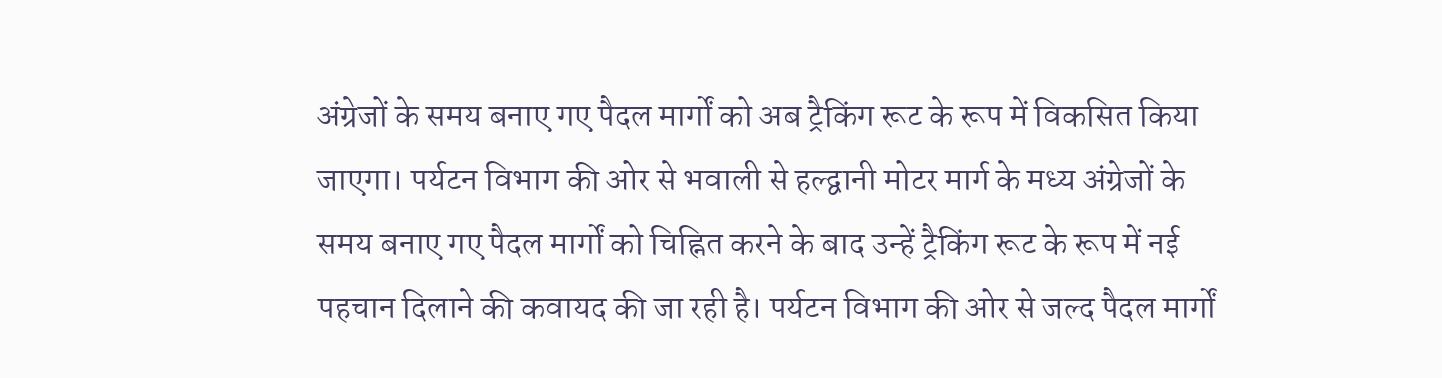अंग्रेजों के समय बनाए गए पैदल मार्गों को अब ट्रैकिंग रूट के रूप में विकसित किया जाएगा। पर्यटन विभाग की ओर से भवाली से हल्द्वानी मोटर मार्ग के मध्य अंग्रेजों के समय बनाए गए पैदल मार्गों को चिह्नित करने के बाद उन्हें ट्रैकिंग रूट के रूप में नई पहचान दिलाने की कवायद की जा रही है। पर्यटन विभाग की ओर से जल्द पैदल मार्गों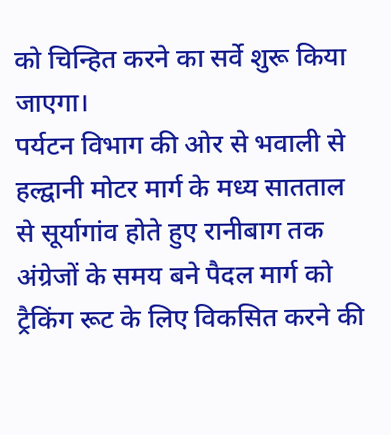को चिन्हित करने का सर्वे शुरू किया जाएगा।
पर्यटन विभाग की ओर से भवाली से हल्द्वानी मोटर मार्ग के मध्य सातताल से सूर्यागांव होते हुए रानीबाग तक अंग्रेजों के समय बने पैदल मार्ग को ट्रैकिंग रूट के लिए विकसित करने की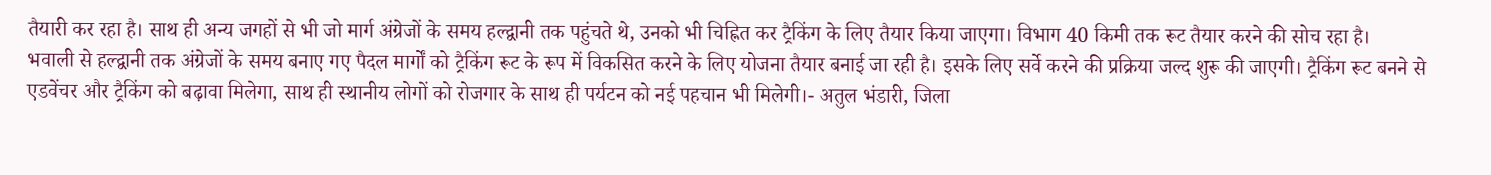तैयारी कर रहा है। साथ ही अन्य जगहों से भी जो मार्ग अंग्रेजों के समय हल्द्वानी तक पहुंचते थे, उनको भी चिह्नित कर ट्रैकिंग के लिए तैयार किया जाएगा। विभाग 40 किमी तक रूट तैयार करने की सोच रहा है।
भवाली से हल्द्वानी तक अंग्रेजों के समय बनाए गए पैदल मार्गों को ट्रैकिंग रूट के रूप में विकसित करने के लिए योजना तैयार बनाई जा रही है। इसके लिए सर्वे करने की प्रक्रिया जल्द शुरू की जाएगी। ट्रैकिंग रूट बनने से एडवेंचर और ट्रैकिंग को बढ़ावा मिलेगा, साथ ही स्थानीय लोगों को रोजगार के साथ ही पर्यटन को नई पहचान भी मिलेगी।- अतुल भंडारी, जिला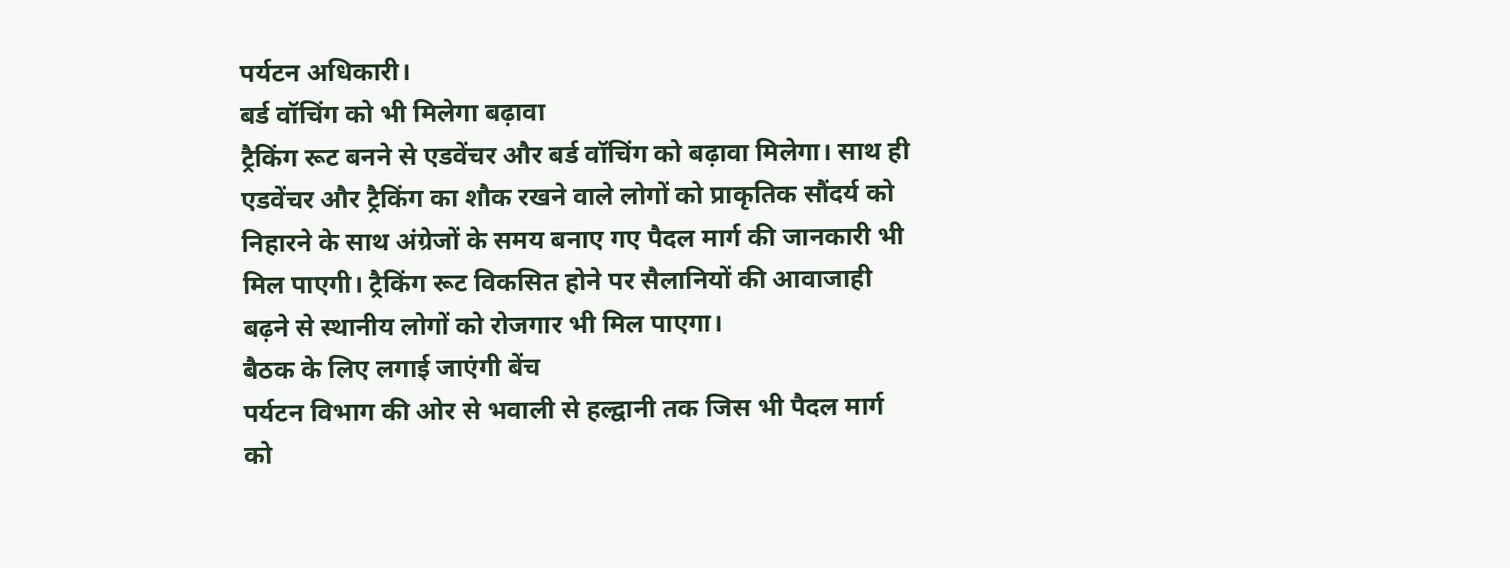पर्यटन अधिकारी।
बर्ड वॉचिंग को भी मिलेगा बढ़ावा
ट्रैकिंग रूट बनने से एडवेंचर और बर्ड वॉचिंग को बढ़ावा मिलेगा। साथ ही एडवेंचर और ट्रैकिंग का शौक रखने वाले लोगों को प्राकृतिक सौंदर्य को निहारने के साथ अंग्रेजों के समय बनाए गए पैदल मार्ग की जानकारी भी मिल पाएगी। ट्रैकिंग रूट विकसित होने पर सैलानियों की आवाजाही बढ़ने से स्थानीय लोगों को रोजगार भी मिल पाएगा।
बैठक के लिए लगाई जाएंगी बेंच
पर्यटन विभाग की ओर से भवाली से हल्द्वानी तक जिस भी पैदल मार्ग को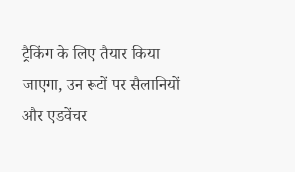ट्रैकिंग के लिए तैयार किया जाएगा, उन रूटों पर सैलानियों और एडवेंचर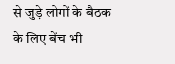से जुड़े लोगों के बैठक के लिए बेंच भी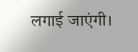लगाई जाएंगी।